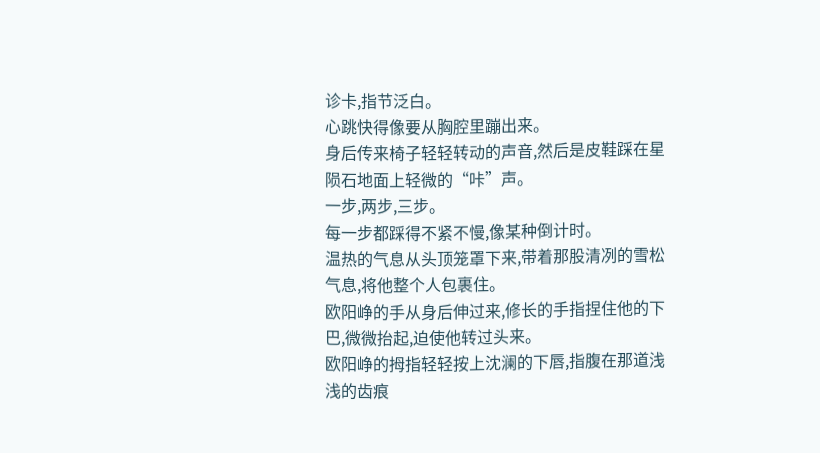诊卡,指节泛白。
心跳快得像要从胸腔里蹦出来。
身后传来椅子轻轻转动的声音,然后是皮鞋踩在星陨石地面上轻微的“咔”声。
一步,两步,三步。
每一步都踩得不紧不慢,像某种倒计时。
温热的气息从头顶笼罩下来,带着那股清冽的雪松气息,将他整个人包裹住。
欧阳峥的手从身后伸过来,修长的手指捏住他的下巴,微微抬起,迫使他转过头来。
欧阳峥的拇指轻轻按上沈澜的下唇,指腹在那道浅浅的齿痕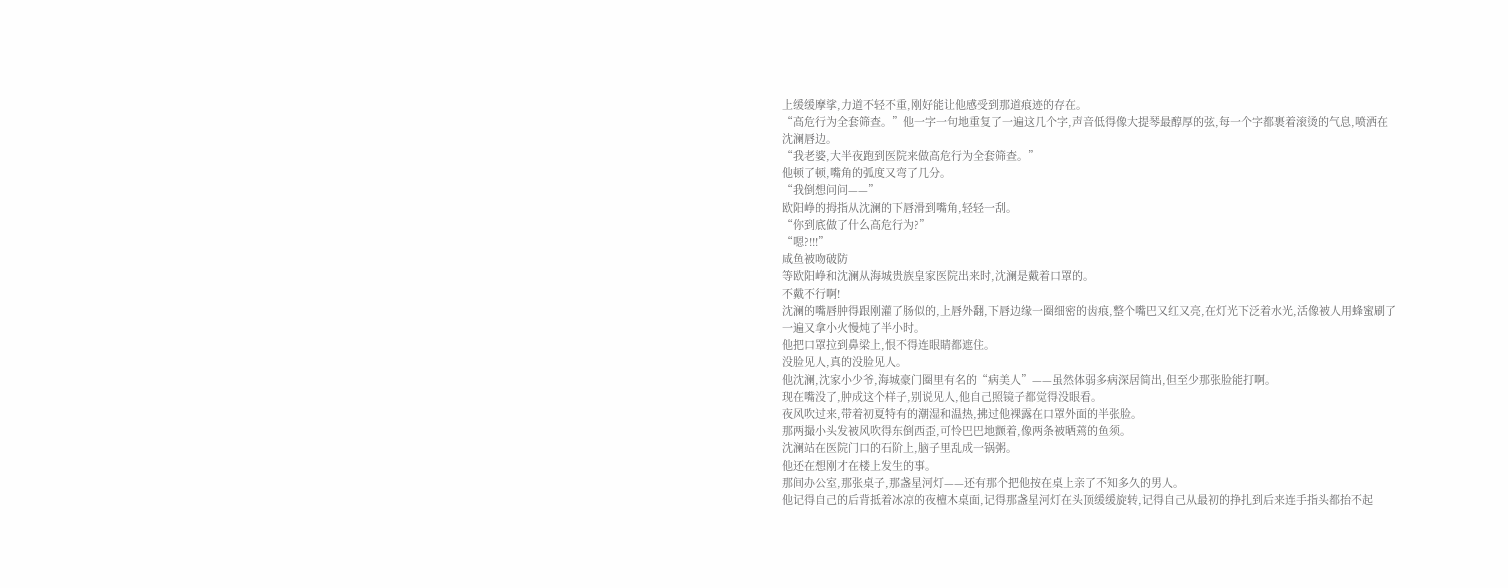上缓缓摩挲,力道不轻不重,刚好能让他感受到那道痕迹的存在。
“高危行为全套筛查。”他一字一句地重复了一遍这几个字,声音低得像大提琴最醇厚的弦,每一个字都裹着滚烫的气息,喷洒在沈澜唇边。
“我老婆,大半夜跑到医院来做高危行为全套筛查。”
他顿了顿,嘴角的弧度又弯了几分。
“我倒想问问——”
欧阳峥的拇指从沈澜的下唇滑到嘴角,轻轻一刮。
“你到底做了什么高危行为?”
“嗯?!!!”
咸鱼被吻破防
等欧阳峥和沈澜从海城贵族皇家医院出来时,沈澜是戴着口罩的。
不戴不行啊!
沈澜的嘴唇肿得跟刚灌了肠似的,上唇外翻,下唇边缘一圈细密的齿痕,整个嘴巴又红又亮,在灯光下泛着水光,活像被人用蜂蜜刷了一遍又拿小火慢炖了半小时。
他把口罩拉到鼻梁上,恨不得连眼睛都遮住。
没脸见人,真的没脸见人。
他沈澜,沈家小少爷,海城豪门圈里有名的“病美人”——虽然体弱多病深居简出,但至少那张脸能打啊。
现在嘴没了,肿成这个样子,别说见人,他自己照镜子都觉得没眼看。
夜风吹过来,带着初夏特有的潮湿和温热,拂过他裸露在口罩外面的半张脸。
那两撮小头发被风吹得东倒西歪,可怜巴巴地颤着,像两条被晒蔫的鱼须。
沈澜站在医院门口的石阶上,脑子里乱成一锅粥。
他还在想刚才在楼上发生的事。
那间办公室,那张桌子,那盏星河灯——还有那个把他按在桌上亲了不知多久的男人。
他记得自己的后背抵着冰凉的夜檀木桌面,记得那盏星河灯在头顶缓缓旋转,记得自己从最初的挣扎到后来连手指头都抬不起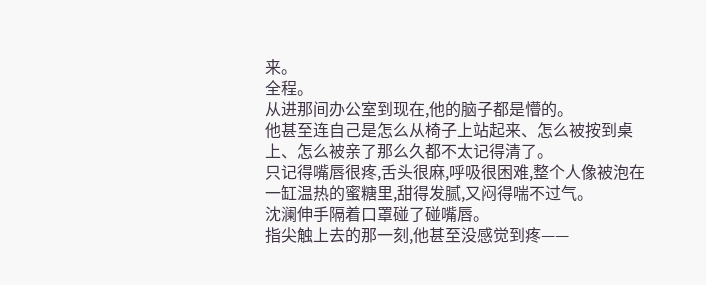来。
全程。
从进那间办公室到现在,他的脑子都是懵的。
他甚至连自己是怎么从椅子上站起来、怎么被按到桌上、怎么被亲了那么久都不太记得清了。
只记得嘴唇很疼,舌头很麻,呼吸很困难,整个人像被泡在一缸温热的蜜糖里,甜得发腻,又闷得喘不过气。
沈澜伸手隔着口罩碰了碰嘴唇。
指尖触上去的那一刻,他甚至没感觉到疼——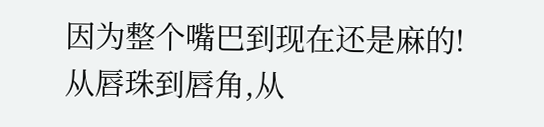因为整个嘴巴到现在还是麻的!
从唇珠到唇角,从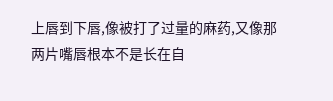上唇到下唇,像被打了过量的麻药,又像那两片嘴唇根本不是长在自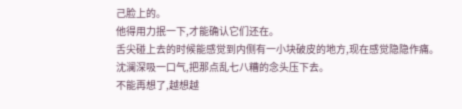己脸上的。
他得用力抿一下,才能确认它们还在。
舌尖碰上去的时候能感觉到内侧有一小块破皮的地方,现在感觉隐隐作痛。
沈澜深吸一口气,把那点乱七八糟的念头压下去。
不能再想了,越想越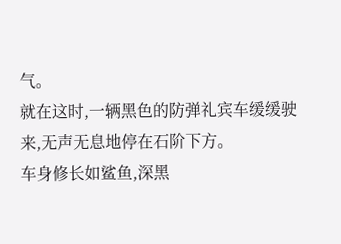气。
就在这时,一辆黑色的防弹礼宾车缓缓驶来,无声无息地停在石阶下方。
车身修长如鲨鱼,深黑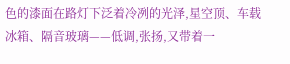色的漆面在路灯下泛着冷冽的光泽,星空顶、车载冰箱、隔音玻璃——低调,张扬,又带着一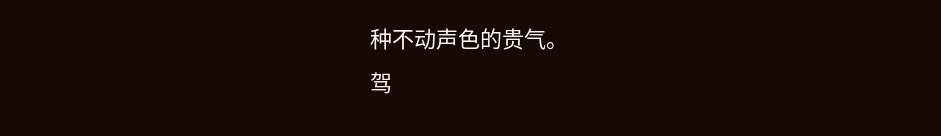种不动声色的贵气。
驾